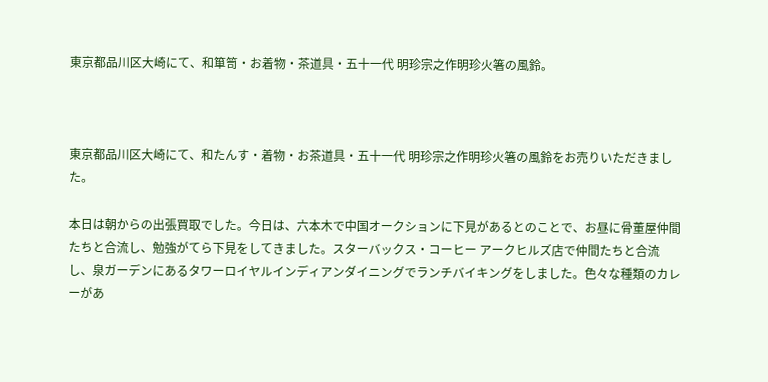東京都品川区大崎にて、和箪笥・お着物・茶道具・五十一代 明珍宗之作明珍火箸の風鈴。



東京都品川区大崎にて、和たんす・着物・お茶道具・五十一代 明珍宗之作明珍火箸の風鈴をお売りいただきました。

本日は朝からの出張買取でした。今日は、六本木で中国オークションに下見があるとのことで、お昼に骨董屋仲間たちと合流し、勉強がてら下見をしてきました。スターバックス・コーヒー アークヒルズ店で仲間たちと合流し、泉ガーデンにあるタワーロイヤルインディアンダイニングでランチバイキングをしました。色々な種類のカレーがあ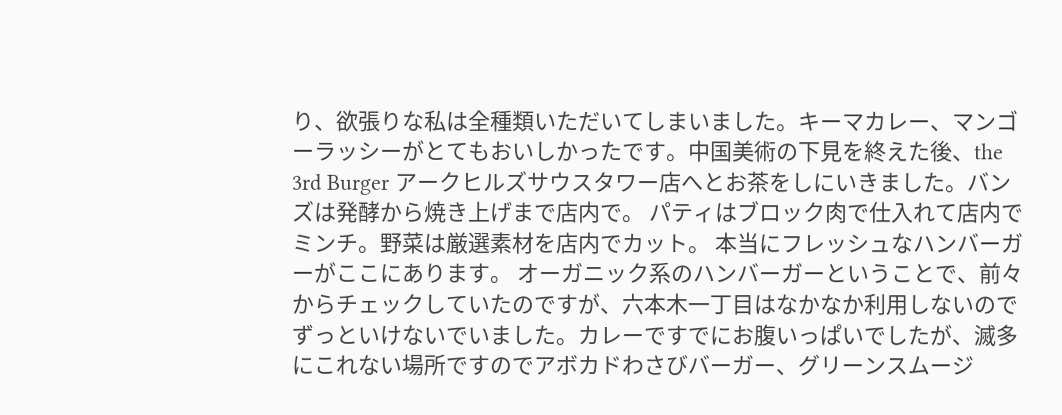り、欲張りな私は全種類いただいてしまいました。キーマカレー、マンゴーラッシーがとてもおいしかったです。中国美術の下見を終えた後、the 3rd Burger アークヒルズサウスタワー店へとお茶をしにいきました。バンズは発酵から焼き上げまで店内で。 パティはブロック肉で仕入れて店内でミンチ。野菜は厳選素材を店内でカット。 本当にフレッシュなハンバーガーがここにあります。 オーガニック系のハンバーガーということで、前々からチェックしていたのですが、六本木一丁目はなかなか利用しないのでずっといけないでいました。カレーですでにお腹いっぱいでしたが、滅多にこれない場所ですのでアボカドわさびバーガー、グリーンスムージ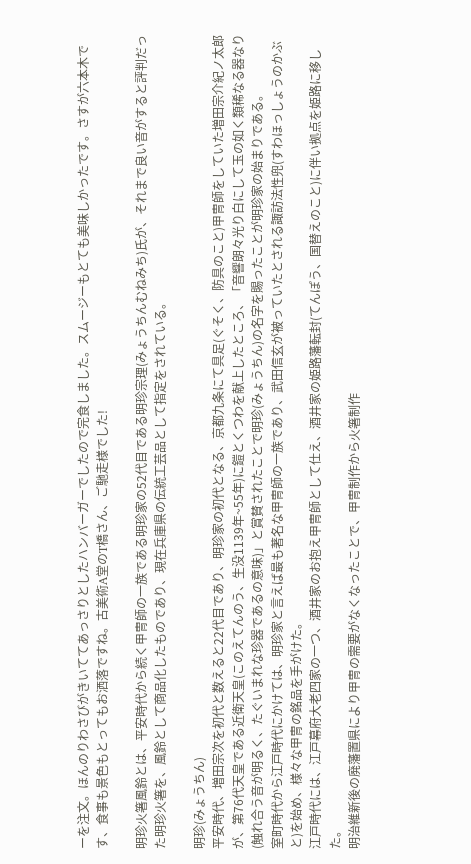ーを注文。ほんのりわさびがきいててあっさりとしたハンバーガーでしたので完食しました。スムージーもとても美味しかったです。さすが六本木です、食事も景色もとってもお洒落ですね。古美術A堂のT橋さん、ご馳走様でした!

明珍火箸風鈴とは、平安時代から続く甲冑師の一族である明珍家の52代目である明珍宗理(みょうちんむねみち)氏が、それまで良い音がすると評判だった明珍火箸を、風鈴として商品化したものであり、現在兵庫県の伝統工芸品として指定をされている。

明珍(みょうちん)
平安時代、増田宗次を初代と数えると22代目であり、明珍家の初代となる、京都九条にて具足(ぐそく、防具のこと)甲冑師をしていた増田宗介紀ノ太郎が、第76代天皇である近衛天皇(このえてんのう、生没1139年~55年)に鎧とくつわを献上したところ、「音響朗々光り白にして玉の如く類稀なる器なり(触れ合う音が明るく、たぐいまれな珍器であるの意味)」と賞賛されたことで明珍(みょうちん)の名字を賜ったことが明珍家の始まりである。
室町時代から江戸時代にかけては、明珍家と言えば最も著名な甲冑師の一族であり、武田信玄が被っていたとされる諏訪法性兜(すわほっしょうのかぶと)を始め、様々な甲冑の銘品を手がけた。
江戸時代には、江戸幕府大老四家の一つ、酒井家のお抱え甲冑師として仕え、酒井家の姫路藩転封(てんぽう、国替えのこと)に伴い拠点を姫路に移した。
明治維新後の廃藩置県により甲冑の需要がなくなったことで、甲冑制作から火箸制作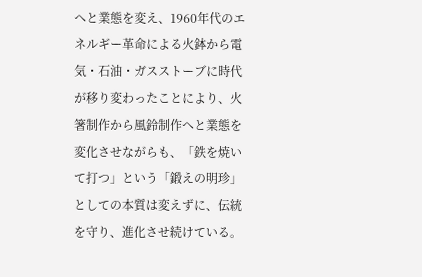へと業態を変え、1960年代のエネルギー革命による火鉢から電気・石油・ガスストーブに時代が移り変わったことにより、火箸制作から風鈴制作へと業態を変化させながらも、「鉄を焼いて打つ」という「鍛えの明珍」としての本質は変えずに、伝統を守り、進化させ続けている。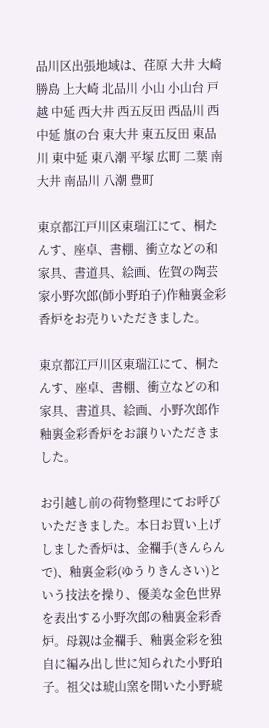品川区出張地域は、荏原 大井 大崎 勝島 上大崎 北品川 小山 小山台 戸越 中延 西大井 西五反田 西品川 西中延 旗の台 東大井 東五反田 東品川 東中延 東八潮 平塚 広町 二葉 南大井 南品川 八潮 豊町

東京都江戸川区東瑞江にて、桐たんす、座卓、書棚、衝立などの和家具、書道具、絵画、佐賀の陶芸家小野次郎(師小野珀子)作釉裏金彩香炉をお売りいただきました。

東京都江戸川区東瑞江にて、桐たんす、座卓、書棚、衝立などの和家具、書道具、絵画、小野次郎作釉裏金彩香炉をお譲りいただきました。

お引越し前の荷物整理にてお呼びいただきました。本日お買い上げしました香炉は、金襴手(きんらんで)、釉裏金彩(ゆうりきんさい)という技法を操り、優美な金色世界を表出する小野次郎の釉裏金彩香炉。母親は金襴手、釉裏金彩を独自に編み出し世に知られた小野珀子。祖父は琥山窯を開いた小野琥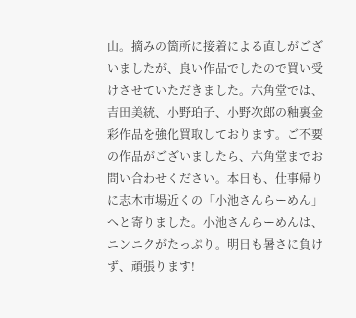山。摘みの箇所に接着による直しがございましたが、良い作品でしたので買い受けさせていただきました。六角堂では、吉田美統、小野珀子、小野次郎の釉裏金彩作品を強化買取しております。ご不要の作品がございましたら、六角堂までお問い合わせください。本日も、仕事帰りに志木市場近くの「小池さんらーめん」へと寄りました。小池さんらーめんは、ニンニクがたっぷり。明日も暑さに負けず、頑張ります!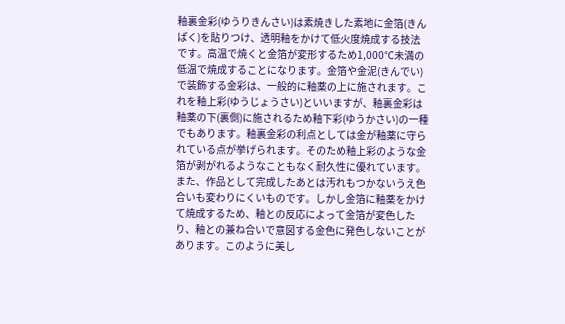釉裏金彩(ゆうりきんさい)は素焼きした素地に金箔(きんぱく)を貼りつけ、透明釉をかけて低火度焼成する技法です。高温で焼くと金箔が変形するため1,000℃未満の低温で焼成することになります。金箔や金泥(きんでい)で装飾する金彩は、一般的に釉薬の上に施されます。これを釉上彩(ゆうじょうさい)といいますが、釉裏金彩は釉薬の下(裏側)に施されるため釉下彩(ゆうかさい)の一種でもあります。釉裏金彩の利点としては金が釉薬に守られている点が挙げられます。そのため釉上彩のような金箔が剥がれるようなこともなく耐久性に優れています。また、作品として完成したあとは汚れもつかないうえ色合いも変わりにくいものです。しかし金箔に釉薬をかけて焼成するため、釉との反応によって金箔が変色したり、釉との兼ね合いで意図する金色に発色しないことがあります。このように美し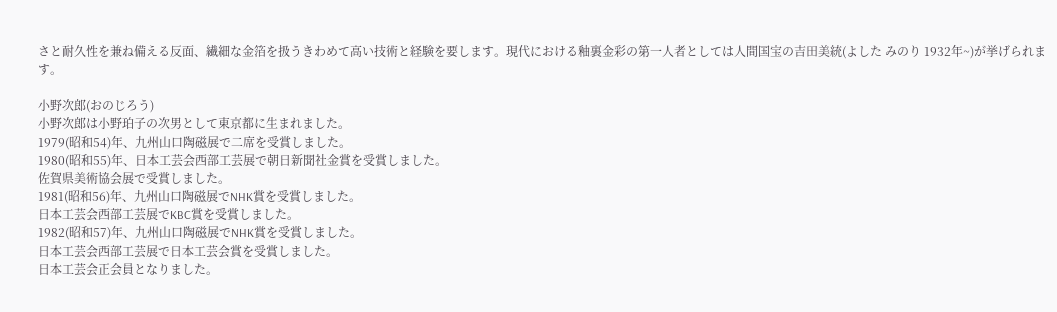さと耐久性を兼ね備える反面、繊細な金箔を扱うきわめて高い技術と経験を要します。現代における釉裏金彩の第一人者としては人間国宝の吉田美統(よした みのり 1932年~)が挙げられます。

小野次郎(おのじろう)
小野次郎は小野珀子の次男として東京都に生まれました。
1979(昭和54)年、九州山口陶磁展で二席を受賞しました。
1980(昭和55)年、日本工芸会西部工芸展で朝日新聞社金賞を受賞しました。
佐賀県美術協会展で受賞しました。
1981(昭和56)年、九州山口陶磁展でNHK賞を受賞しました。
日本工芸会西部工芸展でKBC賞を受賞しました。
1982(昭和57)年、九州山口陶磁展でNHK賞を受賞しました。
日本工芸会西部工芸展で日本工芸会賞を受賞しました。
日本工芸会正会員となりました。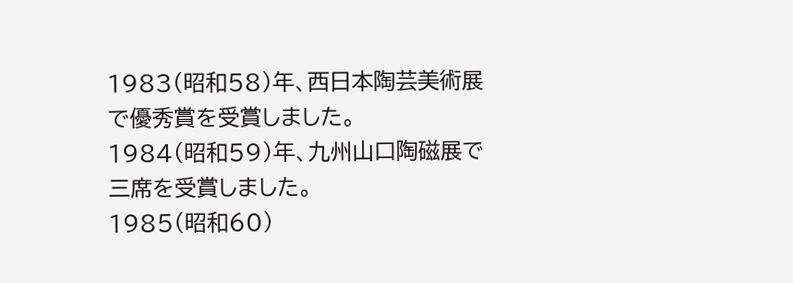1983(昭和58)年、西日本陶芸美術展で優秀賞を受賞しました。
1984(昭和59)年、九州山口陶磁展で三席を受賞しました。
1985(昭和60)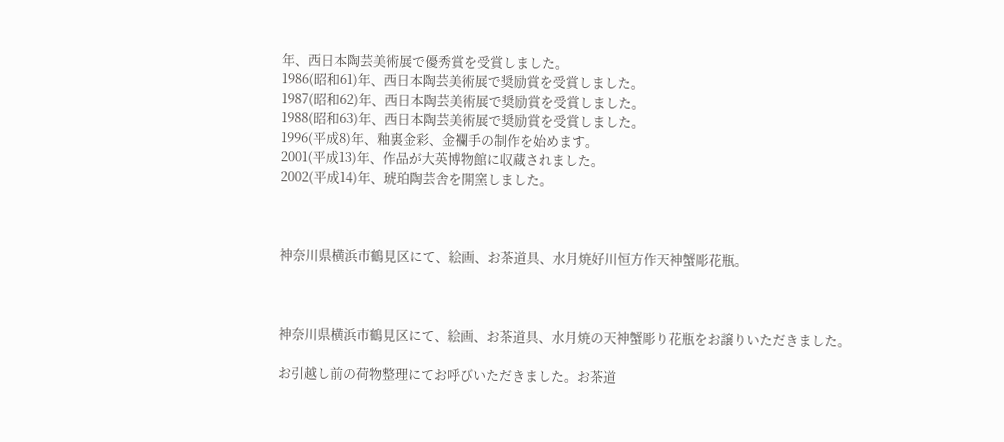年、西日本陶芸美術展で優秀賞を受賞しました。
1986(昭和61)年、西日本陶芸美術展で奨励賞を受賞しました。
1987(昭和62)年、西日本陶芸美術展で奨励賞を受賞しました。
1988(昭和63)年、西日本陶芸美術展で奨励賞を受賞しました。
1996(平成8)年、釉裏金彩、金襴手の制作を始めます。
2001(平成13)年、作品が大英博物館に収蔵されました。
2002(平成14)年、琥珀陶芸舎を開窯しました。



神奈川県横浜市鶴見区にて、絵画、お茶道具、水月焼好川恒方作天神蟹彫花瓶。



神奈川県横浜市鶴見区にて、絵画、お茶道具、水月焼の天神蟹彫り花瓶をお譲りいただきました。

お引越し前の荷物整理にてお呼びいただきました。お茶道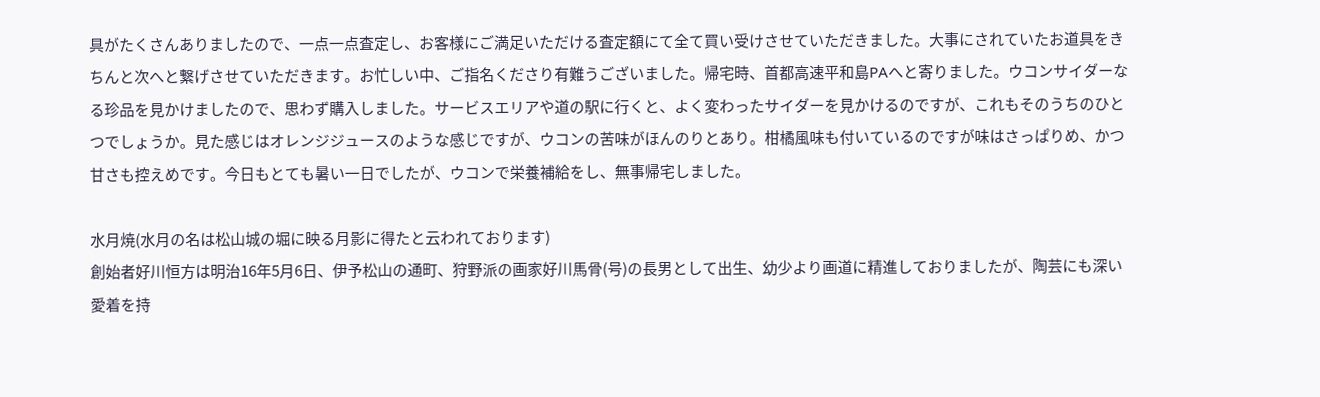具がたくさんありましたので、一点一点査定し、お客様にご満足いただける査定額にて全て買い受けさせていただきました。大事にされていたお道具をきちんと次へと繋げさせていただきます。お忙しい中、ご指名くださり有難うございました。帰宅時、首都高速平和島PAへと寄りました。ウコンサイダーなる珍品を見かけましたので、思わず購入しました。サービスエリアや道の駅に行くと、よく変わったサイダーを見かけるのですが、これもそのうちのひとつでしょうか。見た感じはオレンジジュースのような感じですが、ウコンの苦味がほんのりとあり。柑橘風味も付いているのですが味はさっぱりめ、かつ甘さも控えめです。今日もとても暑い一日でしたが、ウコンで栄養補給をし、無事帰宅しました。

水月焼(水月の名は松山城の堀に映る月影に得たと云われております)
創始者好川恒方は明治16年5月6日、伊予松山の通町、狩野派の画家好川馬骨(号)の長男として出生、幼少より画道に精進しておりましたが、陶芸にも深い愛着を持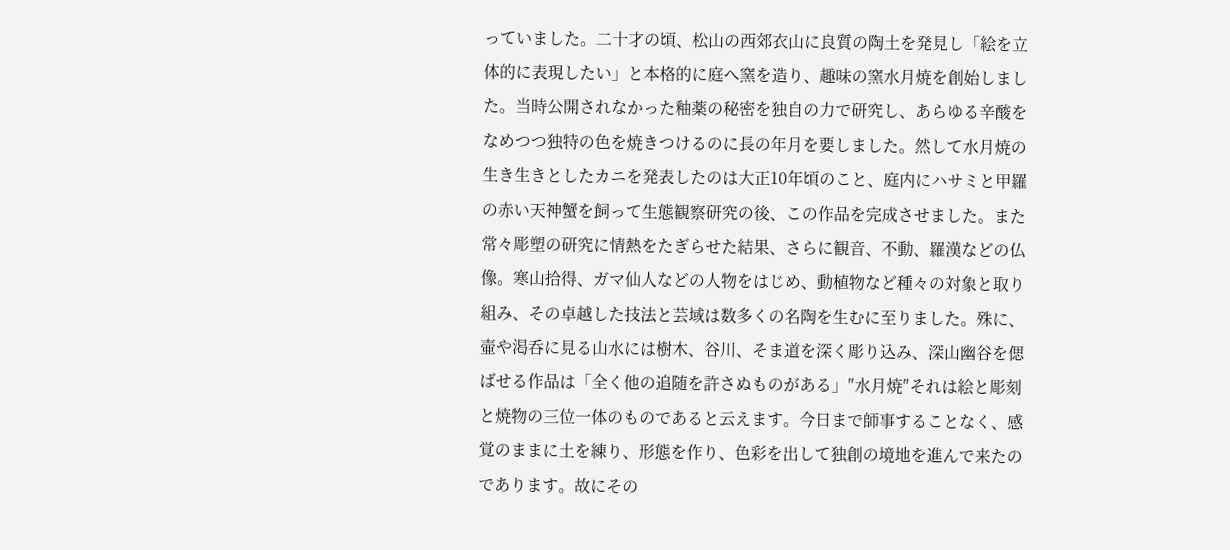っていました。二十才の頃、松山の西郊衣山に良質の陶土を発見し「絵を立体的に表現したい」と本格的に庭へ窯を造り、趣味の窯水月焼を創始しました。当時公開されなかった釉薬の秘密を独自の力で研究し、あらゆる辛酸をなめつつ独特の色を焼きつけるのに長の年月を要しました。然して水月焼の生き生きとしたカニを発表したのは大正10年頃のこと、庭内にハサミと甲羅の赤い天神蟹を飼って生態観察研究の後、この作品を完成させました。また常々彫塑の研究に情熱をたぎらせた結果、さらに観音、不動、羅漢などの仏像。寒山拾得、ガマ仙人などの人物をはじめ、動植物など種々の対象と取り組み、その卓越した技法と芸域は数多くの名陶を生むに至りました。殊に、壷や渇呑に見る山水には樹木、谷川、そま道を深く彫り込み、深山幽谷を偲ばせる作品は「全く他の追随を許さぬものがある」″水月焼″それは絵と彫刻と焼物の三位一体のものであると云えます。今日まで師事することなく、感覚のままに土を練り、形態を作り、色彩を出して独創の境地を進んで来たのであります。故にその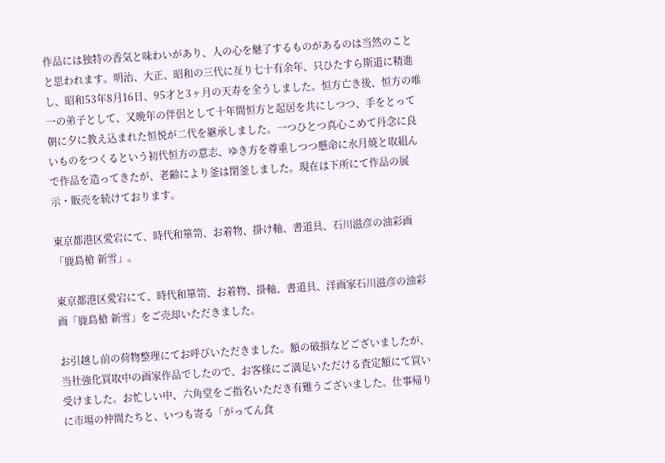作品には独特の香気と味わいがあり、人の心を魅了するものがあるのは当然のことと思われます。明治、大正、昭和の三代に亙り七十有余年、只ひたすら斯道に精進し、昭和53年8月16日、95才と3ヶ月の天寿を全うしました。恒方亡き後、恒方の唯一の弟子として、又晩年の伴侶として十年間恒方と起居を共にしつつ、手をとって朝に夕に教え込まれた恒悦が二代を継承しました。一つひとつ真心こめて丹念に良いものをつくるという初代恒方の意志、ゆき方を尊重しつつ懸命に水月焼と取組んで作品を造ってきたが、老齢により釜は閉釜しました。現在は下所にて作品の展示・販売を続けております。

東京都港区愛宕にて、時代和箪笥、お着物、掛け軸、書道具、石川滋彦の油彩画「鹿島槍 新雪」。

東京都港区愛宕にて、時代和箪笥、お着物、掛軸、書道具、洋画家石川滋彦の油彩画「鹿島槍 新雪」をご売却いただきました。

お引越し前の荷物整理にてお呼びいただきました。額の破損などございましたが、当社強化買取中の画家作品でしたので、お客様にご満足いただける査定額にて買い受けました。お忙しい中、六角堂をご指名いただき有難うございました。仕事帰りに市場の仲間たちと、いつも寄る「がってん食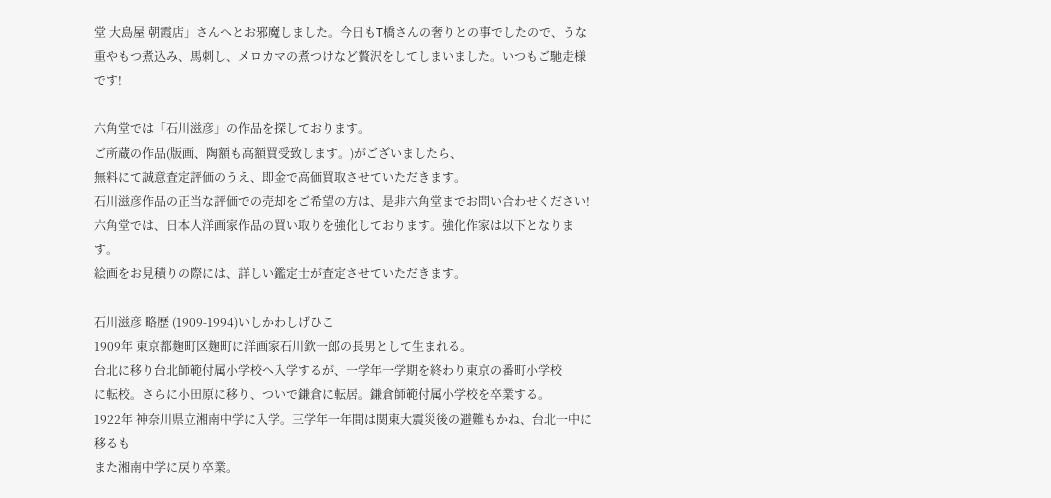堂 大島屋 朝霞店」さんへとお邪魔しました。今日もT橋さんの奢りとの事でしたので、うな重やもつ煮込み、馬刺し、メロカマの煮つけなど贅沢をしてしまいました。いつもご馳走様です!

六角堂では「石川滋彦」の作品を探しております。
ご所蔵の作品(版画、陶額も高額買受致します。)がございましたら、
無料にて誠意査定評価のうえ、即金で高価買取させていただきます。
石川滋彦作品の正当な評価での売却をご希望の方は、是非六角堂までお問い合わせください!
六角堂では、日本人洋画家作品の買い取りを強化しております。強化作家は以下となります。
絵画をお見積りの際には、詳しい鑑定士が査定させていただきます。

石川滋彦 略歴 (1909-1994)いしかわしげひこ
1909年 東京都麹町区麹町に洋画家石川欽一郎の長男として生まれる。
台北に移り台北師範付属小学校へ入学するが、一学年一学期を終わり東京の番町小学校
に転校。さらに小田原に移り、ついで鎌倉に転居。鎌倉師範付属小学校を卒業する。
1922年 神奈川県立湘南中学に入学。三学年一年間は関東大震災後の避難もかね、台北一中に移るも
また湘南中学に戻り卒業。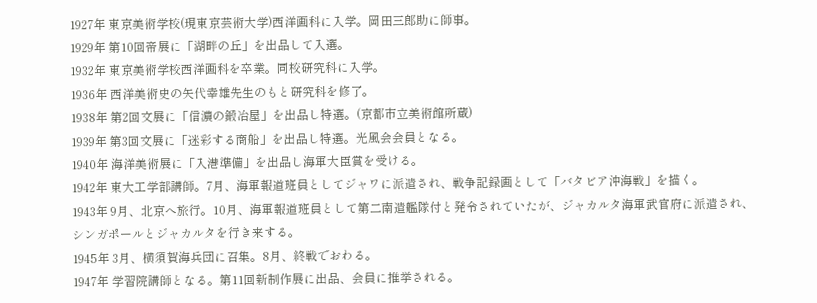1927年 東京美術学校(現東京芸術大学)西洋画科に入学。岡田三郎助に師事。
1929年 第10回帝展に「湖畔の丘」を出品して入選。
1932年 東京美術学校西洋画科を卒業。同校研究科に入学。
1936年 西洋美術史の矢代幸雄先生のもと研究科を修了。
1938年 第2回文展に「信濃の鍛冶屋」を出品し特選。(京都市立美術館所蔵)
1939年 第3回文展に「迷彩する商船」を出品し特選。光風会会員となる。
1940年 海洋美術展に「入港準備」を出品し海軍大臣賞を受ける。
1942年 東大工学部講師。7月、海軍報道班員としてジャワに派遣され、戦争記録画として「バタビア沖海戦」を描く。
1943年 9月、北京へ旅行。10月、海軍報道班員として第二南遣艦隊付と発令されていたが、ジャカルタ海軍武官府に派遣され、シンガポールとジャカルタを行き来する。
1945年 3月、横須賀海兵団に召集。8月、終戦でおわる。
1947年 学習院講師となる。第11回新制作展に出品、会員に推挙される。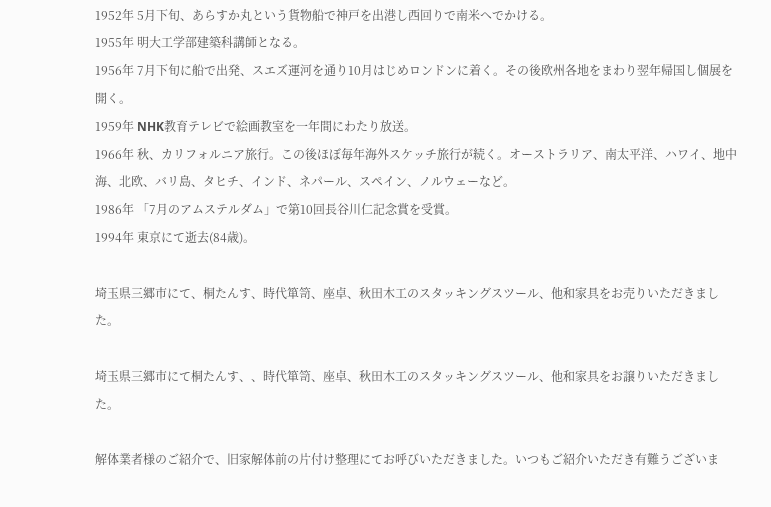1952年 5月下旬、あらすか丸という貨物船で神戸を出港し西回りで南米へでかける。
1955年 明大工学部建築科講師となる。
1956年 7月下旬に船で出発、スエズ運河を通り10月はじめロンドンに着く。その後欧州各地をまわり翌年帰国し個展を開く。
1959年 NHK教育テレビで絵画教室を一年間にわたり放送。
1966年 秋、カリフォルニア旅行。この後ほぼ毎年海外スケッチ旅行が続く。オーストラリア、南太平洋、ハワイ、地中海、北欧、バリ島、タヒチ、インド、ネパール、スペイン、ノルウェーなど。
1986年 「7月のアムステルダム」で第10回長谷川仁記念賞を受賞。
1994年 東京にて逝去(84歳)。

埼玉県三郷市にて、桐たんす、時代箪笥、座卓、秋田木工のスタッキングスツール、他和家具をお売りいただきました。

埼玉県三郷市にて桐たんす、、時代箪笥、座卓、秋田木工のスタッキングスツール、他和家具をお譲りいただきました。

解体業者様のご紹介で、旧家解体前の片付け整理にてお呼びいただきました。いつもご紹介いただき有難うございま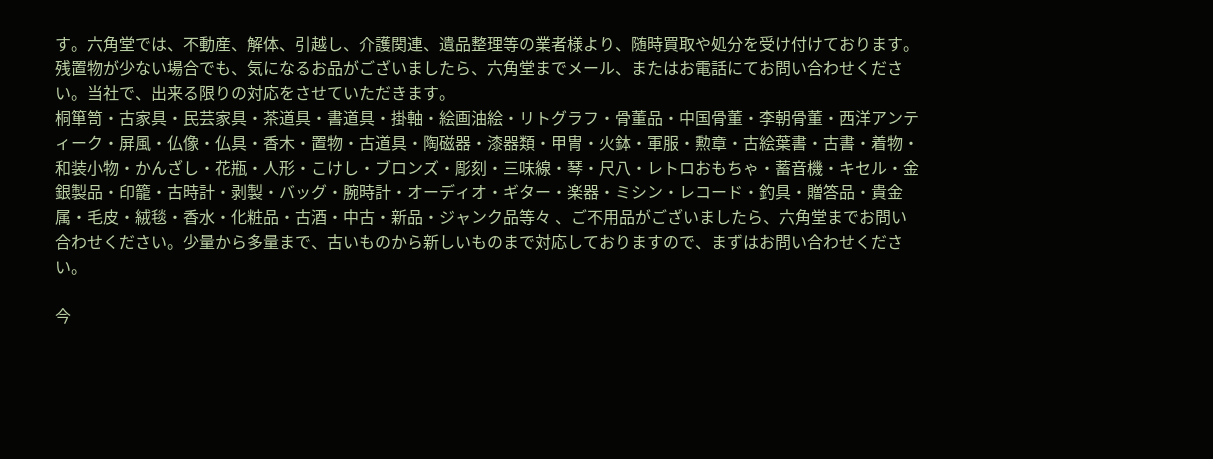す。六角堂では、不動産、解体、引越し、介護関連、遺品整理等の業者様より、随時買取や処分を受け付けております。残置物が少ない場合でも、気になるお品がございましたら、六角堂までメール、またはお電話にてお問い合わせください。当社で、出来る限りの対応をさせていただきます。
桐箪笥・古家具・民芸家具・茶道具・書道具・掛軸・絵画油絵・リトグラフ・骨董品・中国骨董・李朝骨董・西洋アンティーク・屏風・仏像・仏具・香木・置物・古道具・陶磁器・漆器類・甲冑・火鉢・軍服・勲章・古絵葉書・古書・着物・和装小物・かんざし・花瓶・人形・こけし・ブロンズ・彫刻・三味線・琴・尺八・レトロおもちゃ・蓄音機・キセル・金銀製品・印籠・古時計・剥製・バッグ・腕時計・オーディオ・ギター・楽器・ミシン・レコード・釣具・贈答品・貴金属・毛皮・絨毯・香水・化粧品・古酒・中古・新品・ジャンク品等々 、ご不用品がございましたら、六角堂までお問い合わせください。少量から多量まで、古いものから新しいものまで対応しておりますので、まずはお問い合わせください。

今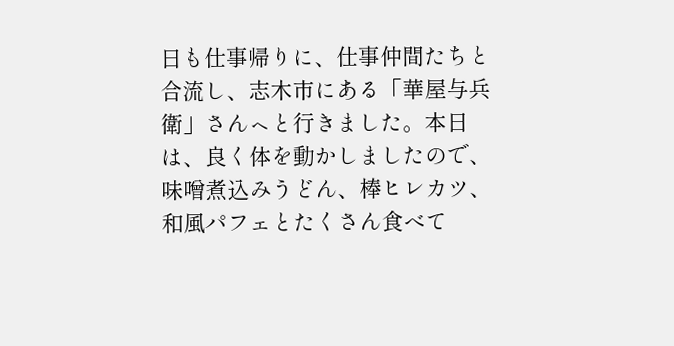日も仕事帰りに、仕事仲間たちと合流し、志木市にある「華屋与兵衛」さんㇸと行きました。本日は、良く体を動かしましたので、味噌煮込みうどん、棒ヒレカツ、和風パフェとたくさん食べて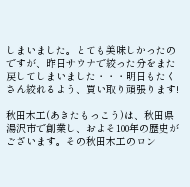しまいました。とても美味しかったのですが、昨日サウナで絞った分をまた戻してしまいました・・・明日もたくさん絞れるよう、買い取り頑張ります!

秋田木工(あきたもっこう)は、秋田県湯沢市で創業し、およそ100年の歴史がございます。その秋田木工のロン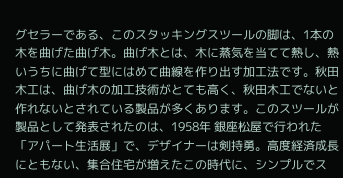グセラーである、このスタッキングスツールの脚は、1本の木を曲げた曲げ木。曲げ木とは、木に蒸気を当てて熱し、熱いうちに曲げて型にはめて曲線を作り出す加工法です。秋田木工は、曲げ木の加工技術がとても高く、秋田木工でないと作れないとされている製品が多くあります。このスツールが製品として発表されたのは、1958年 銀座松屋で行われた「アパート生活展」で、デザイナーは剣持勇。高度経済成長にともない、集合住宅が増えたこの時代に、シンプルでス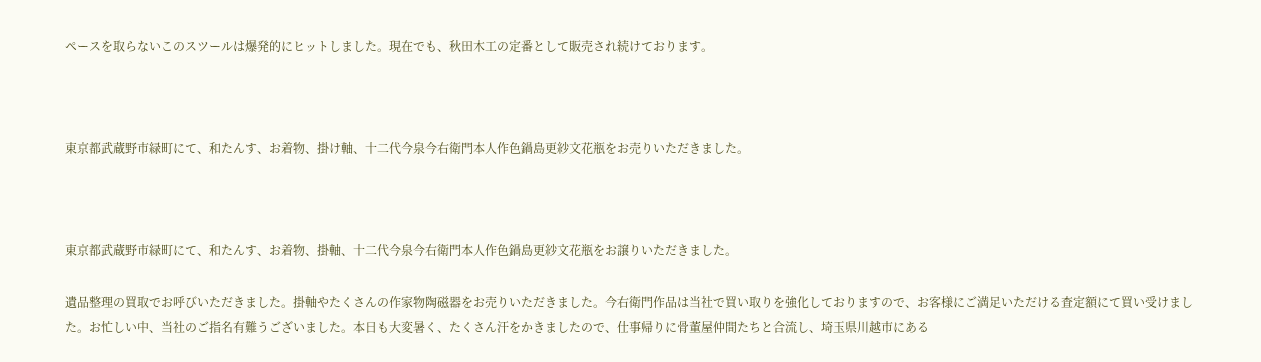ペースを取らないこのスツールは爆発的にヒットしました。現在でも、秋田木工の定番として販売され続けております。



東京都武蔵野市緑町にて、和たんす、お着物、掛け軸、十二代今泉今右衛門本人作色鍋島更紗文花瓶をお売りいただきました。



東京都武蔵野市緑町にて、和たんす、お着物、掛軸、十二代今泉今右衛門本人作色鍋島更紗文花瓶をお譲りいただきました。

遺品整理の買取でお呼びいただきました。掛軸やたくさんの作家物陶磁器をお売りいただきました。今右衛門作品は当社で買い取りを強化しておりますので、お客様にご満足いただける査定額にて買い受けました。お忙しい中、当社のご指名有難うございました。本日も大変暑く、たくさん汗をかきましたので、仕事帰りに骨董屋仲間たちと合流し、埼玉県川越市にある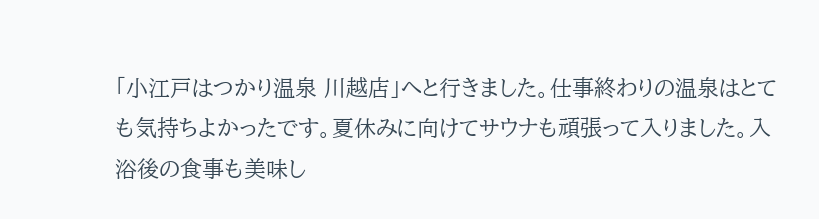「小江戸はつかり温泉 川越店」へと行きました。仕事終わりの温泉はとても気持ちよかったです。夏休みに向けてサウナも頑張って入りました。入浴後の食事も美味し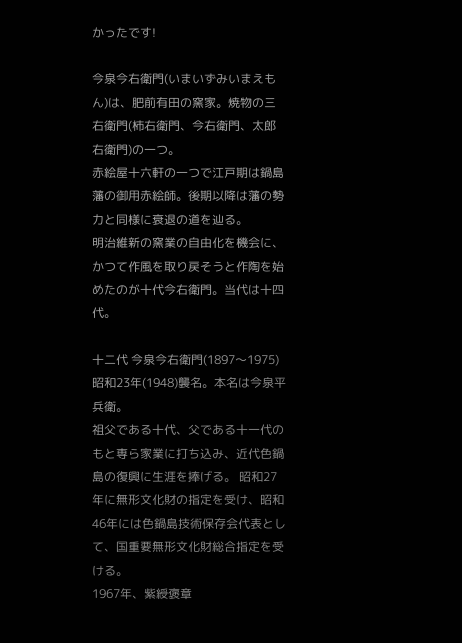かったです!

今泉今右衛門(いまいずみいまえもん)は、肥前有田の窯家。焼物の三右衛門(柿右衛門、今右衛門、太郎右衛門)の一つ。
赤絵屋十六軒の一つで江戸期は鍋島藩の御用赤絵師。後期以降は藩の勢力と同様に衰退の道を辿る。
明治維新の窯業の自由化を機会に、かつて作風を取り戻そうと作陶を始めたのが十代今右衛門。当代は十四代。

十二代 今泉今右衛門(1897〜1975)
昭和23年(1948)襲名。本名は今泉平兵衛。
祖父である十代、父である十一代のもと専ら家業に打ち込み、近代色鍋島の復興に生涯を捧げる。 昭和27年に無形文化財の指定を受け、昭和46年には色鍋島技術保存会代表として、国重要無形文化財総合指定を受ける。
1967年、紫綬褒章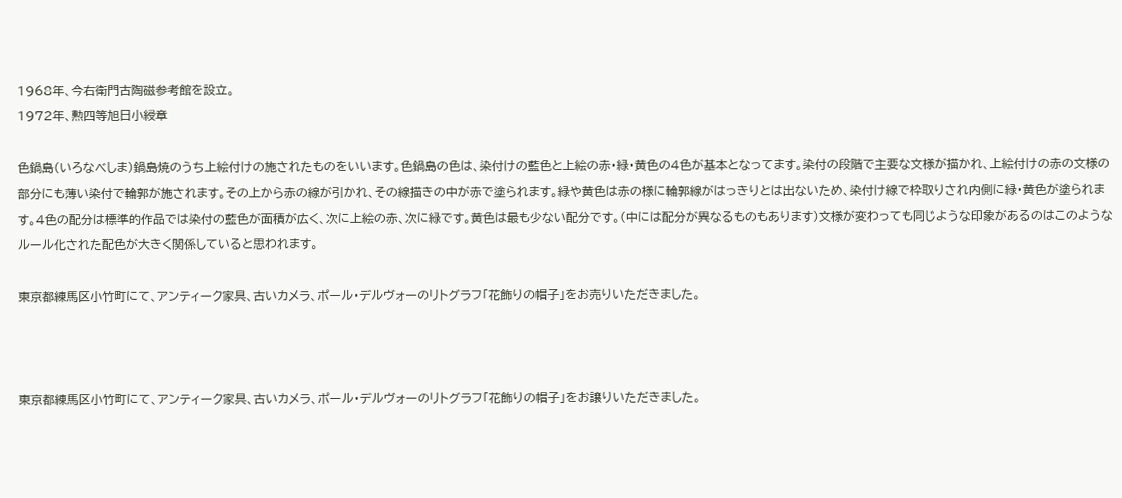1968年、今右衛門古陶磁参考館を設立。
1972年、勲四等旭日小綬章

色鍋島(いろなべしま)鍋島焼のうち上絵付けの施されたものをいいます。色鍋島の色は、染付けの藍色と上絵の赤・緑・黄色の4色が基本となってます。染付の段階で主要な文様が描かれ、上絵付けの赤の文様の部分にも薄い染付で輪郭が施されます。その上から赤の線が引かれ、その線描きの中が赤で塗られます。緑や黄色は赤の様に輪郭線がはっきりとは出ないため、染付け線で枠取りされ内側に緑・黄色が塗られます。4色の配分は標準的作品では染付の藍色が面積が広く、次に上絵の赤、次に緑です。黄色は最も少ない配分です。(中には配分が異なるものもあります)文様が変わっても同じような印象があるのはこのようなルール化された配色が大きく関係していると思われます。

東京都練馬区小竹町にて、アンティーク家具、古いカメラ、ポール・デルヴォーのリトグラフ「花飾りの帽子」をお売りいただきました。



東京都練馬区小竹町にて、アンティーク家具、古いカメラ、ポール・デルヴォーのリトグラフ「花飾りの帽子」をお譲りいただきました。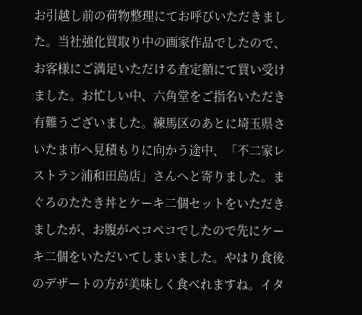お引越し前の荷物整理にてお呼びいただきました。当社強化買取り中の画家作品でしたので、お客様にご満足いただける査定額にて買い受けました。お忙しい中、六角堂をご指名いただき有難うございました。練馬区のあとに埼玉県さいたま市へ見積もりに向かう途中、「不二家レストラン浦和田島店」さんへと寄りました。まぐろのたたき丼とケーキ二個セットをいただきましたが、お腹がペコペコでしたので先にケーキ二個をいただいてしまいました。やはり食後のデザートの方が美味しく食べれますね。イタ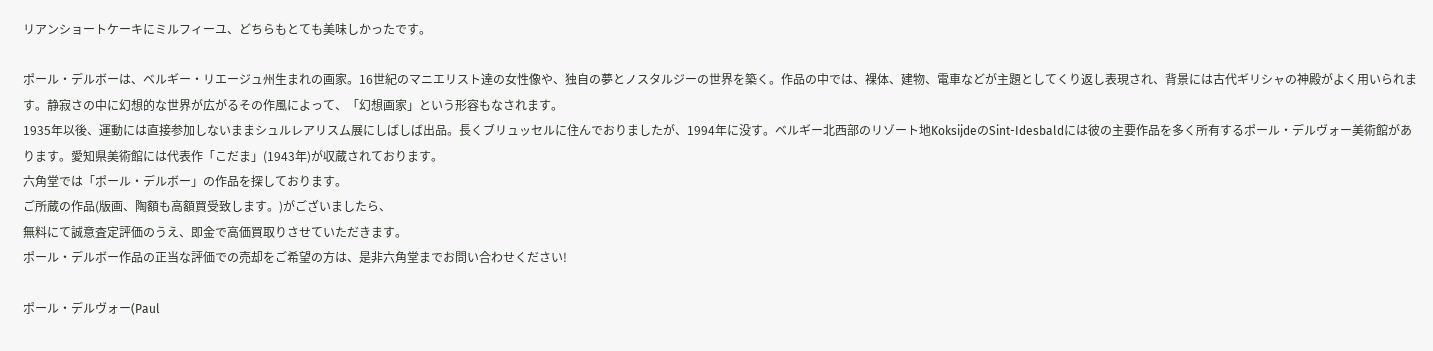リアンショートケーキにミルフィーユ、どちらもとても美味しかったです。

ポール・デルボーは、ベルギー・リエージュ州生まれの画家。16世紀のマニエリスト達の女性像や、独自の夢とノスタルジーの世界を築く。作品の中では、裸体、建物、電車などが主題としてくり返し表現され、背景には古代ギリシャの神殿がよく用いられます。静寂さの中に幻想的な世界が広がるその作風によって、「幻想画家」という形容もなされます。
1935年以後、運動には直接参加しないままシュルレアリスム展にしばしば出品。長くブリュッセルに住んでおりましたが、1994年に没す。ベルギー北西部のリゾート地KoksijdeのSint-Idesbaldには彼の主要作品を多く所有するポール・デルヴォー美術館があります。愛知県美術館には代表作「こだま」(1943年)が収蔵されております。
六角堂では「ポール・デルボー」の作品を探しております。
ご所蔵の作品(版画、陶額も高額買受致します。)がございましたら、
無料にて誠意査定評価のうえ、即金で高価買取りさせていただきます。
ポール・デルボー作品の正当な評価での売却をご希望の方は、是非六角堂までお問い合わせください!

ポール・デルヴォー(Paul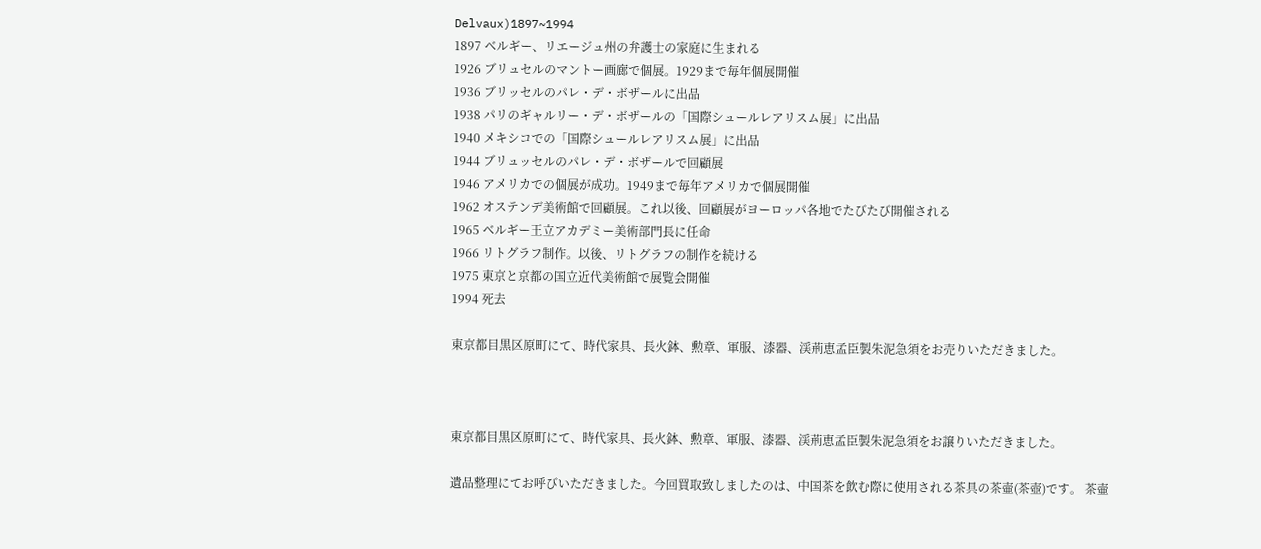Delvaux)1897~1994
1897 ベルギー、リエージュ州の弁護士の家庭に生まれる
1926 ブリュセルのマントー画廊で個展。1929まで毎年個展開催
1936 ブリッセルのパレ・デ・ボザールに出品
1938 パリのギャルリー・デ・ボザールの「国際シュールレアリスム展」に出品
1940 メキシコでの「国際シュールレアリスム展」に出品
1944 ブリュッセルのパレ・デ・ボザールで回顧展
1946 アメリカでの個展が成功。1949まで毎年アメリカで個展開催
1962 オステンデ美術館で回顧展。これ以後、回顧展がヨーロッパ各地でたびたび開催される
1965 ベルギー王立アカデミー美術部門長に任命
1966 リトグラフ制作。以後、リトグラフの制作を続ける
1975 東京と京都の国立近代美術館で展覧会開催
1994 死去

東京都目黒区原町にて、時代家具、長火鉢、勲章、軍服、漆器、渓荊恵孟臣製朱泥急須をお売りいただきました。



東京都目黒区原町にて、時代家具、長火鉢、勲章、軍服、漆器、渓荊恵孟臣製朱泥急須をお譲りいただきました。

遺品整理にてお呼びいただきました。今回買取致しましたのは、中国茶を飲む際に使用される茶具の茶壷(茶壺)です。 茶壷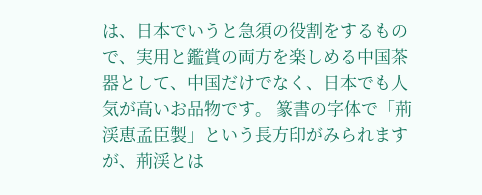は、日本でいうと急須の役割をするもので、実用と鑑賞の両方を楽しめる中国茶器として、中国だけでなく、日本でも人気が高いお品物です。 篆書の字体で「荊渓恵孟臣製」という長方印がみられますが、荊渓とは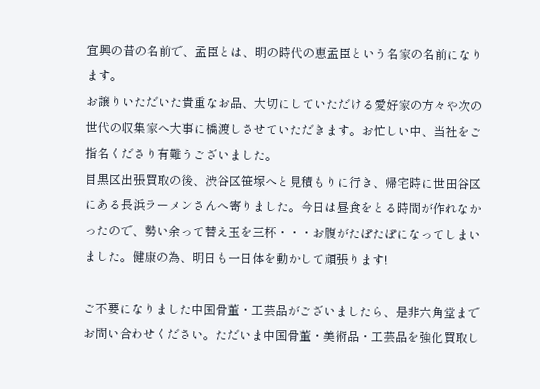宜興の昔の名前で、孟臣とは、明の時代の恵孟臣という名家の名前になります。
お譲りいただいた貴重なお品、大切にしていただける愛好家の方々や次の世代の収集家へ大事に橋渡しさせていただきます。お忙しい中、当社をご指名くださり有難うございました。
目黒区出張買取の後、渋谷区笹塚へと見積もりに行き、帰宅時に世田谷区にある長浜ラーメンさんへ寄りました。今日は昼食をとる時間が作れなかったので、勢い余って替え玉を三杯・・・お腹がたぽたぽになってしまいました。健康の為、明日も一日体を動かして頑張ります!

ご不要になりました中国骨董・工芸品がございましたら、是非六角堂までお問い合わせください。ただいま中国骨董・美術品・工芸品を強化買取し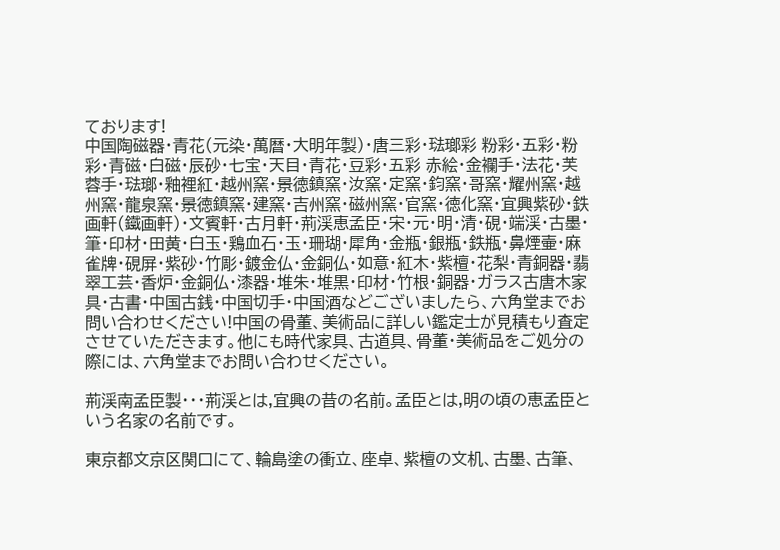ております!
中国陶磁器・青花(元染・萬暦・大明年製)・唐三彩・琺瑯彩 粉彩・五彩・粉彩・青磁・白磁・辰砂・七宝・天目・青花・豆彩・五彩 赤絵・金襴手・法花・芙蓉手・琺瑯・釉裡紅・越州窯・景徳鎮窯・汝窯・定窯・鈞窯・哥窯・耀州窯・越州窯・龍泉窯・景徳鎮窯・建窯・吉州窯・磁州窯・官窯・徳化窯・宜興紫砂・鉄画軒(鐵画軒)・文賓軒・古月軒・荊渓恵孟臣・宋・元・明・清・硯・端渓・古墨・筆・印材・田黄・白玉・鶏血石・玉・珊瑚・犀角・金瓶・銀瓶・鉄瓶・鼻煙壷・麻雀牌・硯屏・紫砂・竹彫・鍍金仏・金銅仏・如意・紅木・紫檀・花梨・青銅器・翡翠工芸・香炉・金銅仏・漆器・堆朱・堆黒・印材・竹根・銅器・ガラス古唐木家具・古書・中国古銭・中国切手・中国酒などございましたら、六角堂までお問い合わせください!中国の骨董、美術品に詳しい鑑定士が見積もり査定させていただきます。他にも時代家具、古道具、骨董・美術品をご処分の際には、六角堂までお問い合わせください。

荊渓南孟臣製・・・荊渓とは,宜興の昔の名前。孟臣とは,明の頃の恵孟臣という名家の名前です。

東京都文京区関口にて、輪島塗の衝立、座卓、紫檀の文机、古墨、古筆、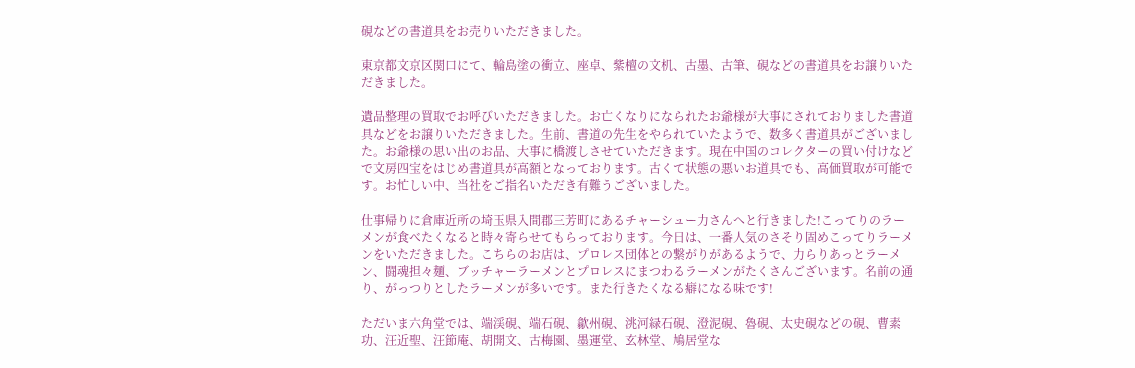硯などの書道具をお売りいただきました。

東京都文京区関口にて、輪島塗の衝立、座卓、紫檀の文机、古墨、古筆、硯などの書道具をお譲りいただきました。

遺品整理の買取でお呼びいただきました。お亡くなりになられたお爺様が大事にされておりました書道具などをお譲りいただきました。生前、書道の先生をやられていたようで、数多く書道具がございました。お爺様の思い出のお品、大事に橋渡しさせていただきます。現在中国のコレクターの買い付けなどで文房四宝をはじめ書道具が高額となっております。古くて状態の悪いお道具でも、高価買取が可能です。お忙しい中、当社をご指名いただき有難うございました。

仕事帰りに倉庫近所の埼玉県入間郡三芳町にあるチャーシュー力さんへと行きました!こってりのラーメンが食べたくなると時々寄らせてもらっております。今日は、一番人気のさそり固めこってりラーメンをいただきました。こちらのお店は、プロレス団体との繋がりがあるようで、力らりあっとラーメン、闘魂担々麺、ブッチャーラーメンとプロレスにまつわるラーメンがたくさんございます。名前の通り、がっつりとしたラーメンが多いです。また行きたくなる癖になる味です!

ただいま六角堂では、端渓硯、端石硯、歙州硯、洮河緑石硯、澄泥硯、魯硯、太史硯などの硯、曹素功、汪近聖、汪節庵、胡開文、古梅園、墨運堂、玄林堂、鳩居堂な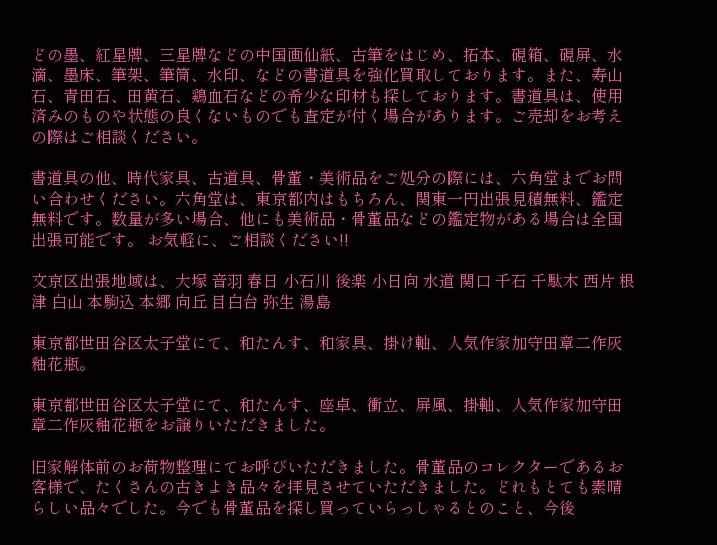どの墨、紅星牌、三星牌などの中国画仙紙、古筆をはじめ、拓本、硯箱、硯屏、水滴、墨床、筆架、筆筒、水印、などの書道具を強化買取しております。また、寿山石、青田石、田黄石、鶏血石などの希少な印材も探しております。書道具は、使用済みのものや状態の良くないものでも査定が付く場合があります。ご売却をお考えの際はご相談ください。

書道具の他、時代家具、古道具、骨董・美術品をご処分の際には、六角堂までお問い合わせください。六角堂は、東京都内はもちろん、関東一円出張見積無料、鑑定無料です。数量が多い場合、他にも美術品・骨董品などの鑑定物がある場合は全国出張可能です。 お気軽に、ご相談ください!!

文京区出張地域は、大塚 音羽 春日 小石川 後楽 小日向 水道 関口 千石 千駄木 西片 根津 白山 本駒込 本郷 向丘 目白台 弥生 湯島

東京都世田谷区太子堂にて、和たんす、和家具、掛け軸、人気作家加守田章二作灰釉花瓶。

東京都世田谷区太子堂にて、和たんす、座卓、衝立、屏風、掛軸、人気作家加守田章二作灰釉花瓶をお譲りいただきました。

旧家解体前のお荷物整理にてお呼びいただきました。骨董品のコレクターであるお客様で、たくさんの古きよき品々を拝見させていただきました。どれもとても素晴らしい品々でした。今でも骨董品を探し買っていらっしゃるとのこと、今後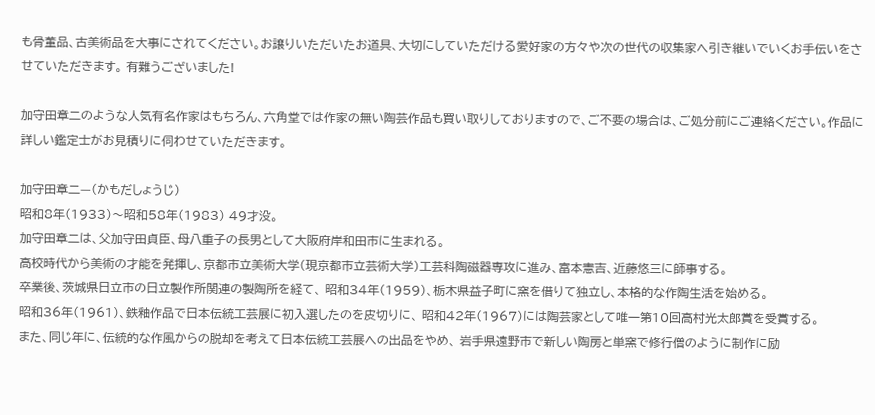も骨董品、古美術品を大事にされてください。お譲りいただいたお道具、大切にしていただける愛好家の方々や次の世代の収集家へ引き継いでいくお手伝いをさせていただきます。 有難うございました!

加守田章二のような人気有名作家はもちろん、六角堂では作家の無い陶芸作品も買い取りしておりますので、ご不要の場合は、ご処分前にご連絡ください。作品に詳しい鑑定士がお見積りに伺わせていただきます。

加守田章二—(かもだしょうじ)
昭和8年(1933)〜昭和58年(1983) 49才没。
加守田章二は、父加守田貞臣、母八重子の長男として大阪府岸和田市に生まれる。
高校時代から美術の才能を発揮し、京都市立美術大学(現京都市立芸術大学)工芸科陶磁器専攻に進み、富本憲吉、近藤悠三に師事する。
卒業後、茨城県日立市の日立製作所関連の製陶所を経て、 昭和34年(1959)、栃木県益子町に窯を借りて独立し、本格的な作陶生活を始める。
昭和36年(1961)、鉄釉作品で日本伝統工芸展に初入選したのを皮切りに、 昭和42年(1967)には陶芸家として唯一第10回高村光太郎賞を受賞する。
また、同じ年に、伝統的な作風からの脱却を考えて日本伝統工芸展への出品をやめ、 岩手県遠野市で新しい陶房と単窯で修行僧のように制作に励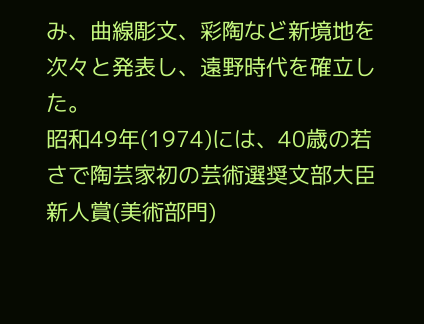み、曲線彫文、彩陶など新境地を次々と発表し、遠野時代を確立した。
昭和49年(1974)には、40歳の若さで陶芸家初の芸術選奨文部大臣新人賞(美術部門)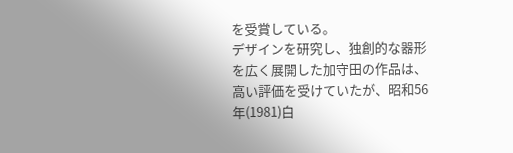を受賞している。
デザインを研究し、独創的な器形を広く展開した加守田の作品は、高い評価を受けていたが、昭和56年(1981)白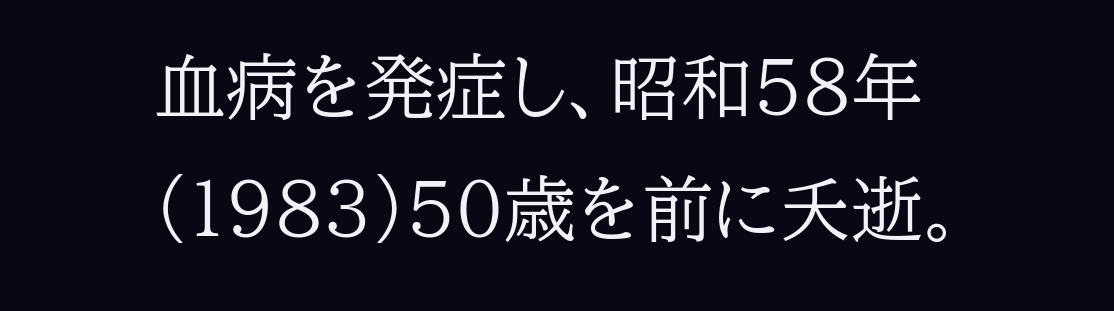血病を発症し、昭和58年(1983)50歳を前に夭逝。